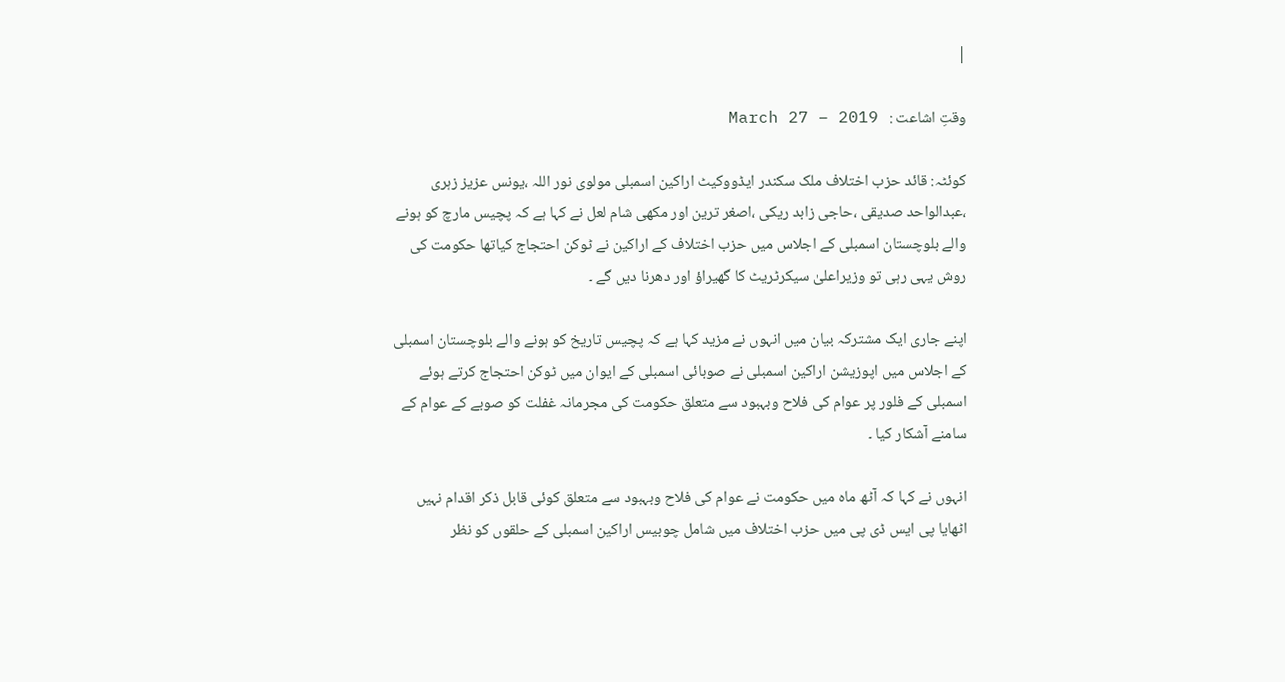|

وقتِ اشاعت :   March 27 – 2019

کوئٹہ: قائد حزب اختلاف ملک سکندر ایڈووکیٹ اراکین اسمبلی مولوی نور اللہ ،یونس عزیز زہری ،عبدالواحد صدیقی ،حاجی زابد ریکی ،اصغر ترین اور مکھی شام لعل نے کہا ہے کہ پچیس مارچ کو ہونے والے بلوچستان اسمبلی کے اجلاس میں حزب اختلاف کے اراکین نے ٹوکن احتجاج کیاتھا حکومت کی روش یہی رہی تو وزیراعلیٰ سیکرٹریٹ کا گھیراؤ اور دھرنا دیں گے ۔

اپنے جاری ایک مشترکہ بیان میں انہوں نے مزید کہا ہے کہ پچیس تاریخ کو ہونے والے بلوچستان اسمبلی کے اجلاس میں اپوزیشن اراکین اسمبلی نے صوبائی اسمبلی کے ایوان میں ٹوکن احتجاج کرتے ہوئے اسمبلی کے فلور پر عوام کی فلاح وبہبود سے متعلق حکومت کی مجرمانہ غفلت کو صوبے کے عوام کے سامنے آشکار کیا ۔

انہوں نے کہا کہ آٹھ ماہ میں حکومت نے عوام کی فلاح وبہبود سے متعلق کوئی قابل ذکر اقدام نہیں اٹھایا پی ایس ڈی پی میں حزب اختلاف میں شامل چوبیس اراکین اسمبلی کے حلقوں کو نظر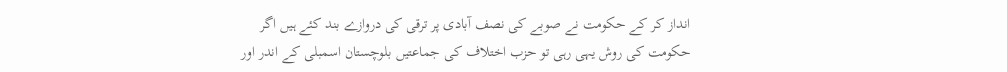انداز کر کے حکومت نے صوبے کی نصف آبادی پر ترقی کی دروازے بند کئے ہیں اگر حکومت کی روش یہی رہی تو حزب اختلاف کی جماعتیں بلوچستان اسمبلی کے اندر اور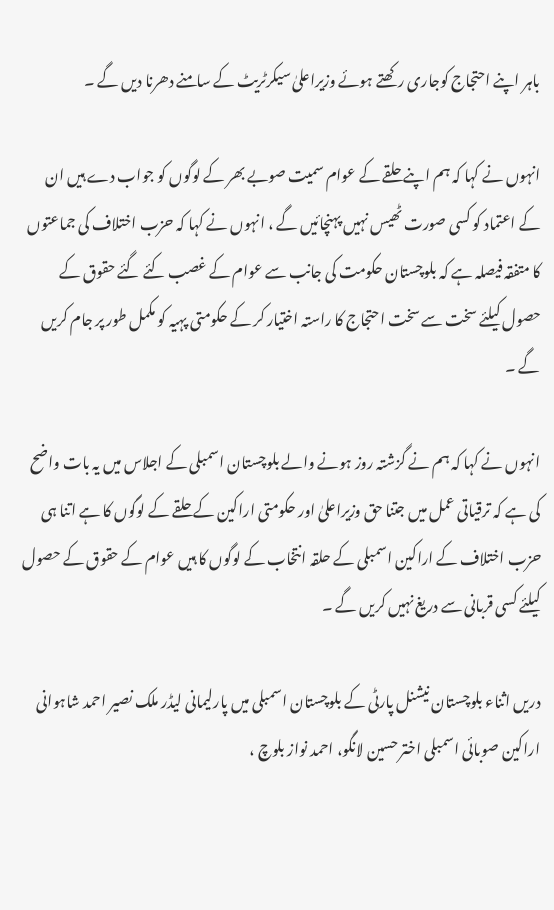باہر اپنے احتجاج کوجاری رکھتے ہوئے وزیراعلیٰ سیکرٹریٹ کے سامنے دھرنا دیں گے ۔

انہوں نے کہا کہ ہم اپنے حلقے کے عوام سمیت صوبے بھر کے لوگوں کو جواب دے ہیں ان کے اعتماد کو کسی صورت ٹھیس نہیں پہنچائیں گے ، انہوں نے کہا کہ حزب اختلاف کی جماعتوں کا متفقہ فیصلہ ہے کہ بلوچستان حکومت کی جانب سے عوام کے غصب کئے گئے حقوق کے حصول کیلئے سخت سے سخت احتجاج کا راستہ اختیار کر کے حکومتی پہیہ کو مکمل طور پر جام کریں گے ۔

انہوں نے کہا کہ ہم نے گزشتہ روز ہونے والے بلوچستان اسمبلی کے اجلاس میں یہ بات واضح کی ہے کہ ترقیاتی عمل میں جتنا حق وزیراعلیٰ اور حکومتی اراکین کے حلقے کے لوگوں کا ہے اتنا ہی حزب اختلاف کے اراکین اسمبلی کے حلقہ انتخاب کے لوگوں کا ہیں عوام کے حقوق کے حصول کیلئے کسی قربانی سے دریغ نہیں کریں گے ۔

دریں اثناء بلوچستان نیشنل پارٹی کے بلوچستان اسمبلی میں پارلیمانی لیڈر ملک نصیر احمد شاہوانی اراکین صوبائی اسمبلی اختر حسین لانگو، احمد نواز بلوچ ،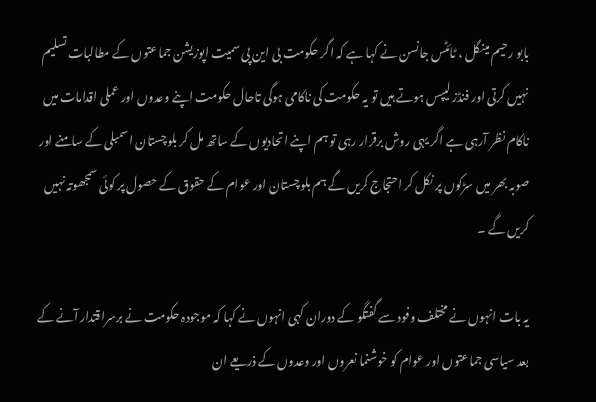بابو رحیم مینگل ، ٹائٹس جانسن نے کہا ہے کہ اگر حکومت بی این پی سمیت اپوزیشن جماعتوں کے مطالبات تسلیم نہیں کرتی اور فنڈز لیپس ہوتے ہیں تو یہ حکومت کی ناکامی ہوگی تاحال حکومت اپنے وعدوں اور عملی اقدامات میں ناکام نظر آرہی ہے اگر یہی روش برقرار رہی تو ہم اپنے اتحادیوں کے ساتھ مل کر بلوچستان اسمبلی کے سامنے اور صوبہ بھر میں سڑکوں پر نکل کر احتجاج کریں گے ہم بلوچستان اور عوام کے حقوق کے حصول پر کوئی سمجھوتہ نہیں کریں گے ۔

یہ بات انہوں نے مختلف وفود سے گفتگو کے دوران کہی انہوں نے کہا کہ موجودہ حکومت نے برسراقتدار آنے کے بعد سیاسی جماعتوں اور عوام کو خوشنما نعروں اور وعدوں کے ذریعے ان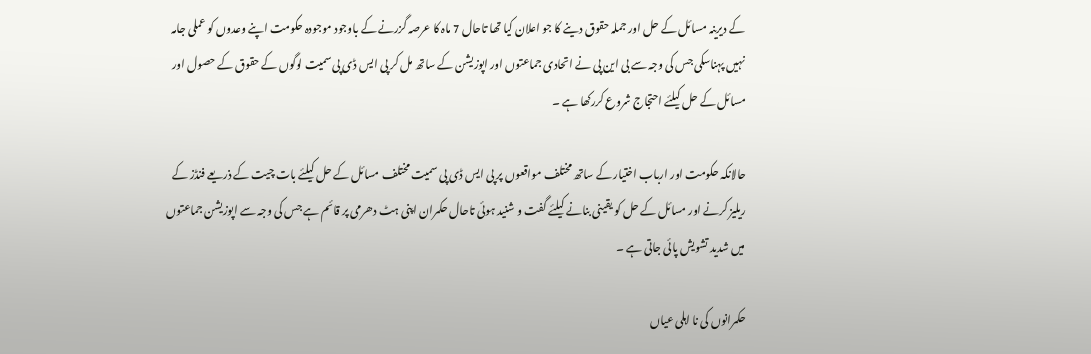کے دیرینہ مسائل کے حل اور جملہ حقوق دینے کا جو اعلان کیا تھا تاحال 7 ماہ کا عرصہ گزرنے کے باوجود موجودہ حکومت اپنے وعدوں کو عملی جامہ نہیں پہناسکی جس کی وجہ سے بی این پی نے اتحادی جماعتوں اور اپوزیشن کے ساتھ مل کر پی ایس ڈی پی سمیت لوگوں کے حقوق کے حصول اور مسائل کے حل کیلئے احتجاج شروع کررکھا ہے ۔

حالانکہ حکومت اور ارباب اختیار کے ساتھ مختلف مواقعوں پر پی ایس ڈی پی سمیت مختلف مسائل کے حل کیلئے بات چیت کے ذریعے فنڈز کے ریلیز کرنے اور مسائل کے حل کو یقینی بنانے کیلئے گفت و شنید ہوئی تاحال حکمران اپنی ہٹ دھرمی پر قائم ہے جس کی وجہ سے اپوزیشن جماعتوں میں شدید تشویش پائی جاتی ہے ۔

حکمرانوں کی نا اہلی عیاں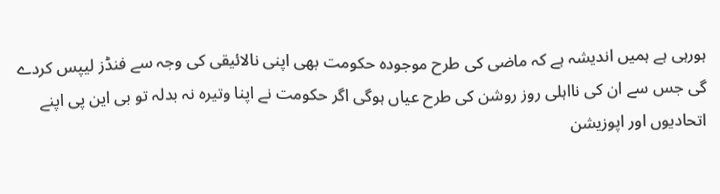ہورہی ہے ہمیں اندیشہ ہے کہ ماضی کی طرح موجودہ حکومت بھی اپنی نالائیقی کی وجہ سے فنڈز لیپس کردے گی جس سے ان کی نااہلی روز روشن کی طرح عیاں ہوگی اگر حکومت نے اپنا وتیرہ نہ بدلہ تو بی این پی اپنے اتحادیوں اور اپوزیشن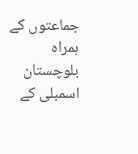جماعتوں کے ہمراہ بلوچستان اسمبلی کے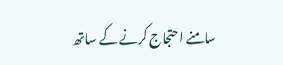سامنے احتجاج کرنے کے ساتھ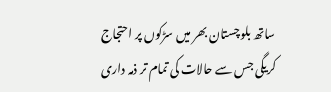ساتھ بلوچستان بھر میں سڑکوں پر احتجاج کریگی جس سے حالات کی تمام تر ذمہ داری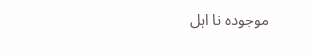موجودہ نا اہل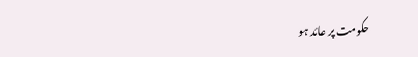حکومت پر عائد ہو